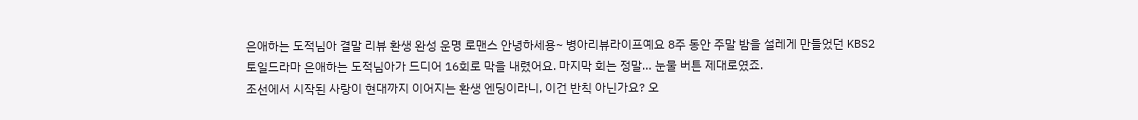은애하는 도적님아 결말 리뷰 환생 완성 운명 로맨스 안녕하세용~ 병아리뷰라이프예요 8주 동안 주말 밤을 설레게 만들었던 KBS2 토일드라마 은애하는 도적님아가 드디어 16회로 막을 내렸어요. 마지막 회는 정말… 눈물 버튼 제대로였죠.
조선에서 시작된 사랑이 현대까지 이어지는 환생 엔딩이라니, 이건 반칙 아닌가요? 오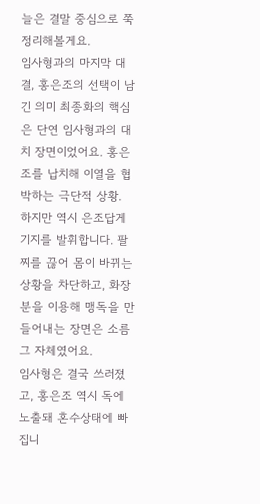늘은 결말 중심으로 쭉 정리해볼게요.
임사형과의 마지막 대결, 홍은조의 선택이 남긴 의미 최종화의 핵심은 단연 임사형과의 대치 장면이었어요. 홍은조를 납치해 이열을 협박하는 극단적 상황.
하지만 역시 은조답게 기지를 발휘합니다. 팔찌를 끊어 몸이 바뀌는 상황을 차단하고, 화장분을 이용해 맹독을 만들어내는 장면은 소름 그 자체였어요.
임사형은 결국 쓰러졌고, 홍은조 역시 독에 노출돼 혼수상태에 빠집니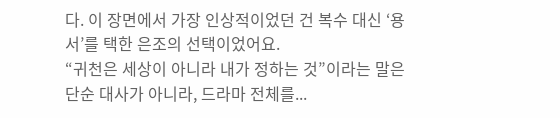다. 이 장면에서 가장 인상적이었던 건 복수 대신 ‘용서’를 택한 은조의 선택이었어요.
“귀천은 세상이 아니라 내가 정하는 것”이라는 말은 단순 대사가 아니라, 드라마 전체를...